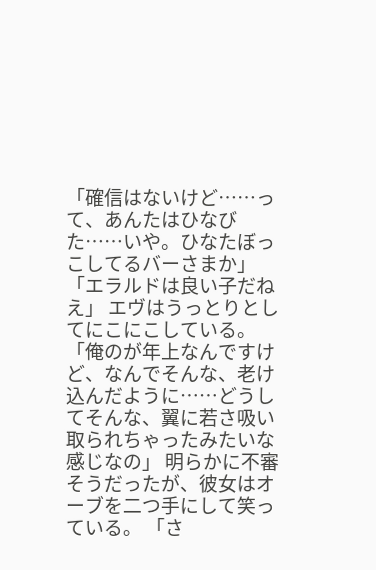「確信はないけど……って、あんたはひなびた……いや。ひなたぼっこしてるバーさまか」 「エラルドは良い子だねえ」 エヴはうっとりとしてにこにこしている。 「俺のが年上なんですけど、なんでそんな、老け込んだように……どうしてそんな、翼に若さ吸い取られちゃったみたいな感じなの」 明らかに不審そうだったが、彼女はオーブを二つ手にして笑っている。 「さ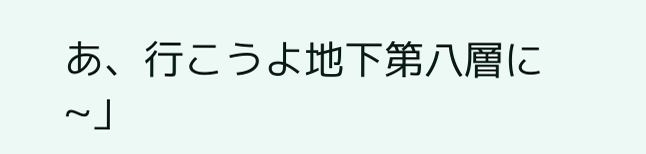あ、行こうよ地下第八層に~」